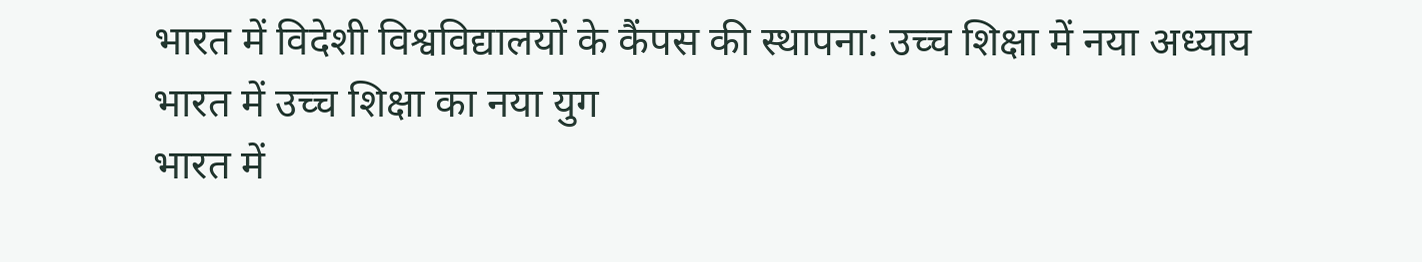भारत में विदेशी विश्वविद्यालयों के कैंपस की स्थापना: उच्च शिक्षा में नया अध्याय
भारत में उच्च शिक्षा का नया युग
भारत में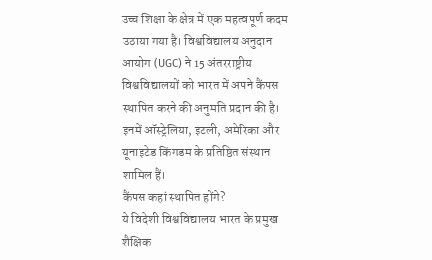उच्च शिक्षा के क्षेत्र में एक महत्वपूर्ण कदम उठाया गया है। विश्वविद्यालय अनुदान आयोग (UGC) ने 15 अंतरराष्ट्रीय विश्वविद्यालयों को भारत में अपने कैंपस स्थापित करने की अनुमति प्रदान की है। इनमें ऑस्ट्रेलिया, इटली, अमेरिका और यूनाइटेड किंगडम के प्रतिष्ठित संस्थान शामिल हैं।
कैंपस कहां स्थापित होंगे?
ये विदेशी विश्वविद्यालय भारत के प्रमुख शैक्षिक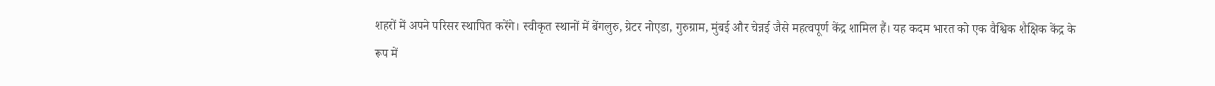शहरों में अपने परिसर स्थापित करेंगे। स्वीकृत स्थानों में बेंगलुरु, ग्रेटर नोएडा, गुरुग्राम, मुंबई और चेन्नई जैसे महत्वपूर्ण केंद्र शामिल हैं। यह कदम भारत को एक वैश्विक शैक्षिक केंद्र के रूप में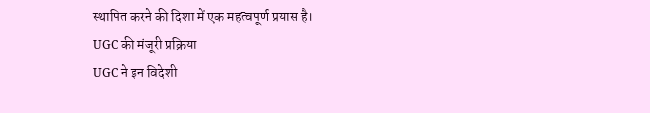स्थापित करने की दिशा में एक महत्वपूर्ण प्रयास है।
UGC की मंजूरी प्रक्रिया
UGC ने इन विदेशी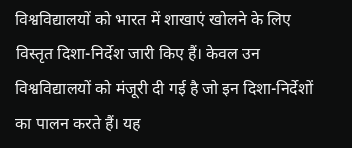विश्वविद्यालयों को भारत में शाखाएं खोलने के लिए विस्तृत दिशा-निर्देश जारी किए हैं। केवल उन विश्वविद्यालयों को मंजूरी दी गई है जो इन दिशा-निर्देशों का पालन करते हैं। यह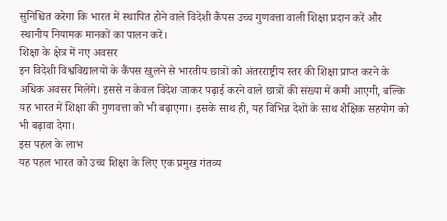सुनिश्चित करेगा कि भारत में स्थापित होने वाले विदेशी कैंपस उच्च गुणवत्ता वाली शिक्षा प्रदान करें और स्थानीय नियामक मानकों का पालन करें।
शिक्षा के क्षेत्र में नए अवसर
इन विदेशी विश्वविद्यालयों के कैंपस खुलने से भारतीय छात्रों को अंतरराष्ट्रीय स्तर की शिक्षा प्राप्त करने के अधिक अवसर मिलेंगे। इससे न केवल विदेश जाकर पढ़ाई करने वाले छात्रों की संख्या में कमी आएगी, बल्कि यह भारत में शिक्षा की गुणवत्ता को भी बढ़ाएगा। इसके साथ ही, यह विभिन्न देशों के साथ शैक्षिक सहयोग को भी बढ़ावा देगा।
इस पहल के लाभ
यह पहल भारत को उच्च शिक्षा के लिए एक प्रमुख गंतव्य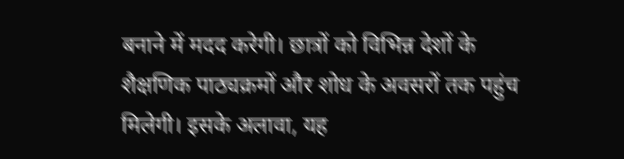बनाने में मदद करेगी। छात्रों को विभिन्न देशों के शैक्षणिक पाठ्यक्रमों और शोध के अवसरों तक पहुंच मिलेगी। इसके अलावा, यह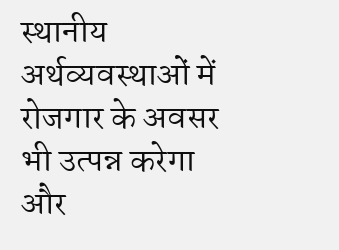स्थानीय अर्थव्यवस्थाओं में रोजगार के अवसर भी उत्पन्न करेगा और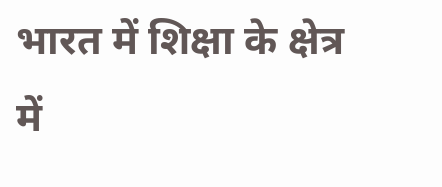भारत में शिक्षा के क्षेत्र में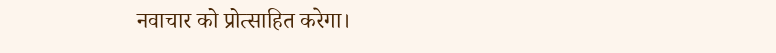नवाचार को प्रोत्साहित करेगा।